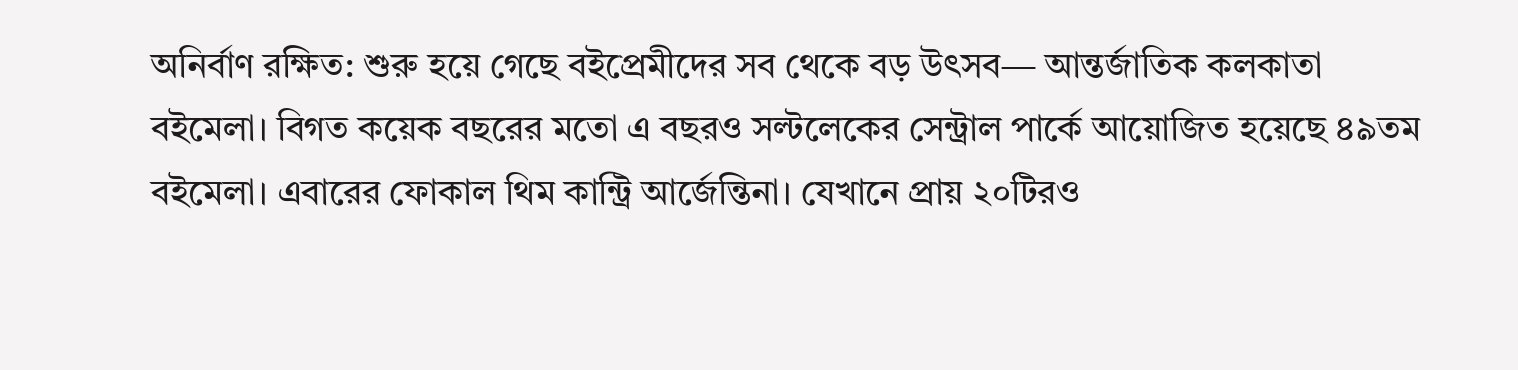অনির্বাণ রক্ষিত: শুরু হয়ে গেছে বইপ্রেমীদের সব থেকে বড় উৎসব— আন্তর্জাতিক কলকাতা বইমেলা। বিগত কয়েক বছরের মতো এ বছরও সল্টলেকের সেন্ট্রাল পার্কে আয়োজিত হয়েছে ৪৯তম বইমেলা। এবারের ফোকাল থিম কান্ট্রি আর্জেন্তিনা। যেখানে প্রায় ২০টিরও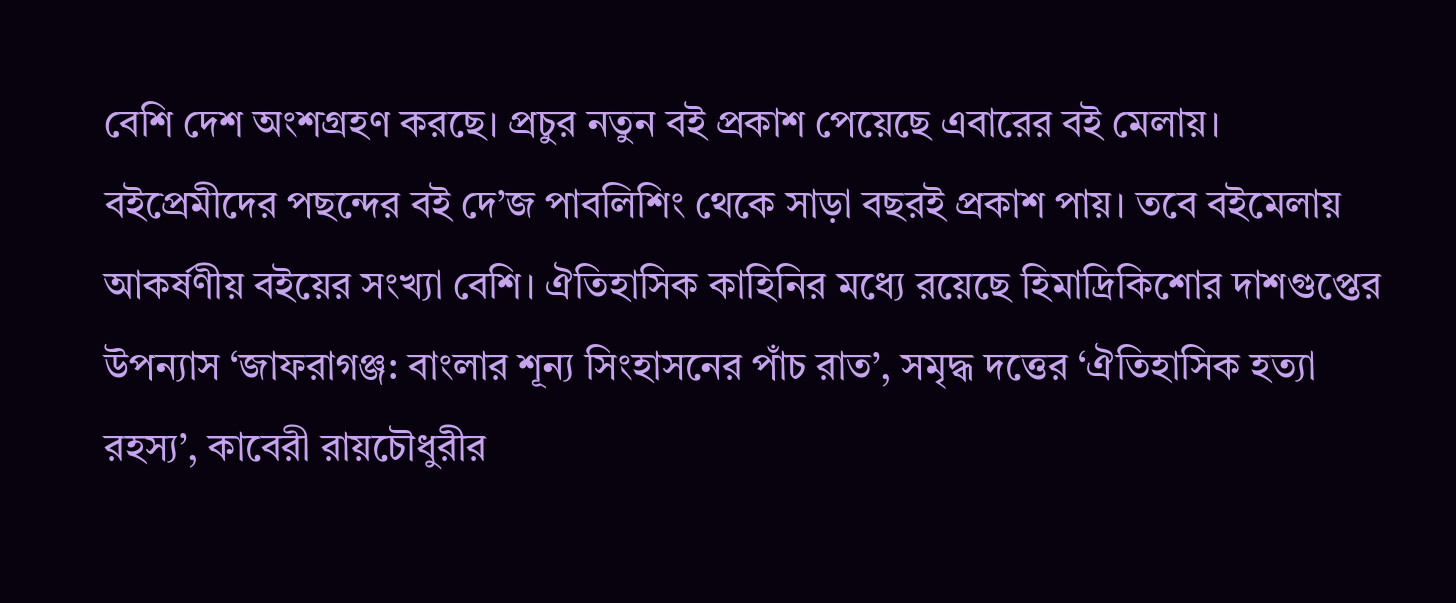বেশি দেশ অংশগ্রহণ করছে। প্রচুর নতুন বই প্রকাশ পেয়েছে এবারের বই মেলায়।
বইপ্রেমীদের পছন্দের বই দে’জ পাবলিশিং থেকে সাড়া বছরই প্রকাশ পায়। তবে বইমেলায় আকর্ষণীয় বইয়ের সংখ্যা বেশি। ঐতিহাসিক কাহিনির মধ্যে রয়েছে হিমাদ্রিকিশোর দাশগুপ্তের উপন্যাস ‘জাফরাগঞ্জ: বাংলার শূন্য সিংহাসনের পাঁচ রাত’, সমৃদ্ধ দত্তের ‘ঐতিহাসিক হত্যা রহস্য’, কাবেরী রায়চৌধুরীর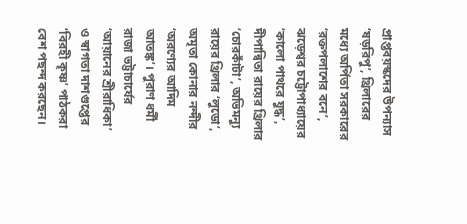প্রাপ্তবয়স্কদের উপন্যাস ‘ষড়রিপু’, থ্রিলারের মধ্যে অর্পিতা সরকারের ‘রক্তপলাশের বনে’, ঝড়েশ্বর চট্টোপাধ্যায়ের ‘কালো পাথরে যুদ্ধ’, দীপান্বিতা রায়ের থ্রিলার ‘চোরকাঁটা’, অভিমন্যু রায়ের থ্রিলার ‘লুডো’, অমৃতা কোনার নন্দীর ‘অরণ্যের আদিম আতঙ্ক’। পুরাণ ধর্মী রাজা ভট্টাচার্যের ‘আয়ানের শ্রীরাধিকা’ ও স্বাগতা দাশগুপ্তের ‘বিরহী কৃষ্ণ’ পাঠকরা বেশ পছন্দ করছেন।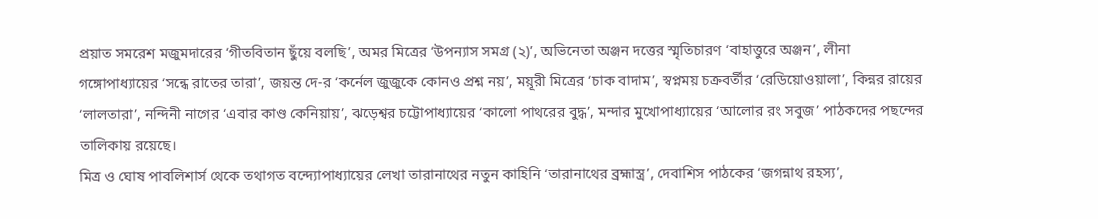প্রয়াত সমরেশ মজুমদারের ‘গীতবিতান ছুঁয়ে বলছি’, অমর মিত্রের ‘উপন্যাস সমগ্র (২)’, অভিনেতা অঞ্জন দত্তের স্মৃতিচারণ ‘বাহাত্তুরে অঞ্জন’, লীনা গঙ্গোপাধ্যায়ের ‘সন্ধে রাতের তারা’, জয়ন্ত দে-র ‘কর্নেল জুজুকে কোনও প্রশ্ন নয়’, ময়ূরী মিত্রের ‘চাক বাদাম’, স্বপ্নময় চক্রবর্তীর ‘রেডিয়োওয়ালা’, কিন্নর রায়ের ‘লালতারা’, নন্দিনী নাগের ‘এবার কাণ্ড কেনিয়ায়’, ঝড়েশ্বর চট্টোপাধ্যায়ের ‘কালো পাথরের বুদ্ধ’, মন্দার মুখোপাধ্যায়ের ‘আলোর রং সবুজ’ পাঠকদের পছন্দের তালিকায় রয়েছে।
মিত্র ও ঘোষ পাবলিশার্স থেকে তথাগত বন্দ্যোপাধ্যায়ের লেখা তারানাথের নতুন কাহিনি ‘তারানাথের ব্রহ্মাস্ত্র’, দেবাশিস পাঠকের ‘জগন্নাথ রহস্য’,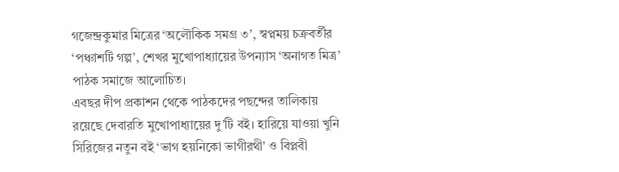গজেন্দ্রকুমার মিত্রের ‘অলৌকিক সমগ্র ৩’, স্বপ্নময় চক্রবর্তীর ‘পঞ্চাশটি গল্প’, শেখর মুখোপাধ্যায়ের উপন্যাস ‘অনাগত মিত্র’ পাঠক সমাজে আলোচিত।
এবছর দীপ প্রকাশন থেকে পাঠকদের পছন্দের তালিকায় রয়েছে দেবারতি মুখোপাধ্যায়ের দু’টি বই। হারিয়ে যাওয়া খুনি সিরিজের নতুন বই ‘ভাগ হয়নিকো ভাগীরথী’ ও বিপ্লবী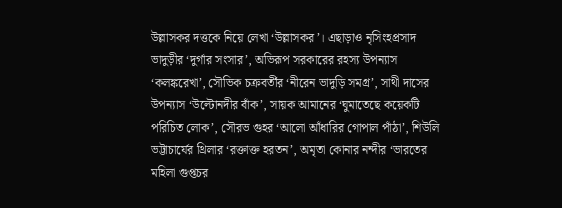উল্লাসকর দত্তকে নিয়ে লেখা ‘উল্লাসকর’। এছাড়াও নৃসিংহপ্রসাদ ভাদুড়ীর ‘দুর্গার সংসার’, অভিরূপ সরকারের রহস্য উপন্যাস ‘কলঙ্করেখা’, সৌভিক চক্রবর্তীর ‘নীরেন ভাদুড়ি সমগ্র’, সাথী দাসের উপন্যাস ‘উল্টোনদীর বাঁক’, সায়ক আমানের ‘ঘুমাতেছে কয়েকটি পরিচিত লোক’, সৌরভ গুহর ‘আলো আঁধারির গোপাল পাঁঠা’, শিউলি ভট্টাচার্যের থ্রিলার ‘রক্তাক্ত হরতন’, অমৃতা কোনার নন্দীর ‘ভারতের মহিলা গুপ্তচর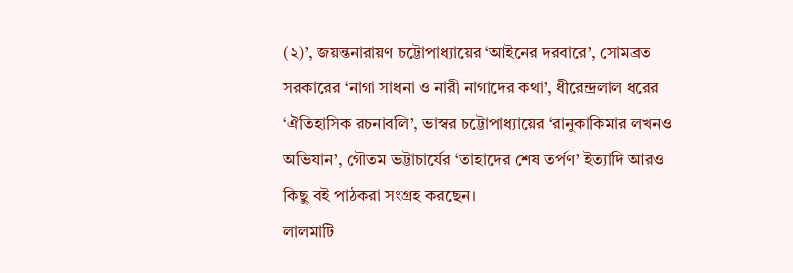(২)’, জয়ন্তনারায়ণ চট্টোপাধ্যায়ের ‘আইনের দরবারে’, সোমব্রত সরকারের ‘নাগা সাধনা ও নারী নাগাদের কথা’, ধীরেন্দ্রলাল ধরের ‘ঐতিহাসিক রচনাবলি’, ভাস্বর চট্টোপাধ্যায়ের ‘রানুকাকিমার লখনও অভিযান’, গৌতম ভট্টাচার্যের ‘তাহাদের শেষ তর্পণ’ ইত্যাদি আরও কিছু বই পাঠকরা সংগ্রহ করছেন।
লালমাটি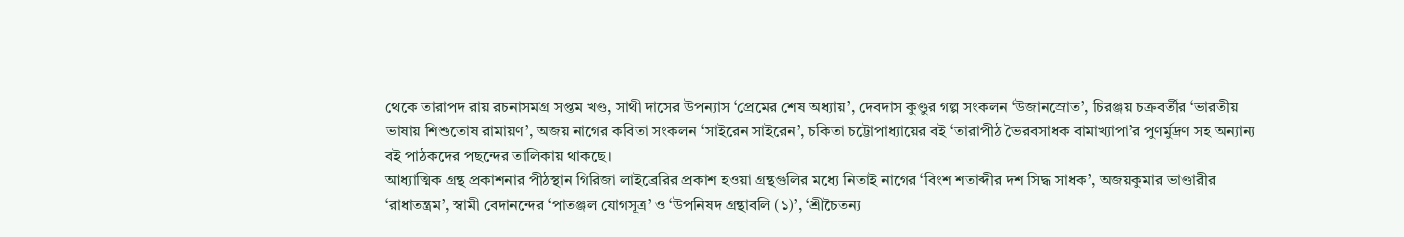থেকে তারাপদ রায় রচনাসমগ্র সপ্তম খণ্ড, সাথী দাসের উপন্যাস ‘প্রেমের শেষ অধ্যায়’, দেবদাস কুণ্ডুর গল্প সংকলন ‘উজানস্রোত’, চিরঞ্জয় চক্রবর্তীর ‘ভারতীয় ভাষায় শিশুতোষ রামায়ণ’, অজয় নাগের কবিতা সংকলন ‘সাইরেন সাইরেন’, চকিতা চট্টোপাধ্যায়ের বই ‘তারাপীঠ ভৈরবসাধক বামাখ্যাপা’র পুণর্মুদ্রণ সহ অন্যান্য বই পাঠকদের পছন্দের তালিকায় থাকছে।
আধ্যাত্মিক গ্রন্থ প্রকাশনার পীঠস্থান গিরিজা লাইব্রেরির প্রকাশ হওয়া গ্রন্থগুলির মধ্যে নিতাই নাগের ‘বিংশ শতাব্দীর দশ সিদ্ধ সাধক’, অজয়কুমার ভাণ্ডারীর ‘রাধাতন্ত্রম’, স্বামী বেদানন্দের ‘পাতঞ্জল যোগসূত্র’ ও ‘উপনিষদ গ্রন্থাবলি (১)’, ‘শ্রীচৈতন্য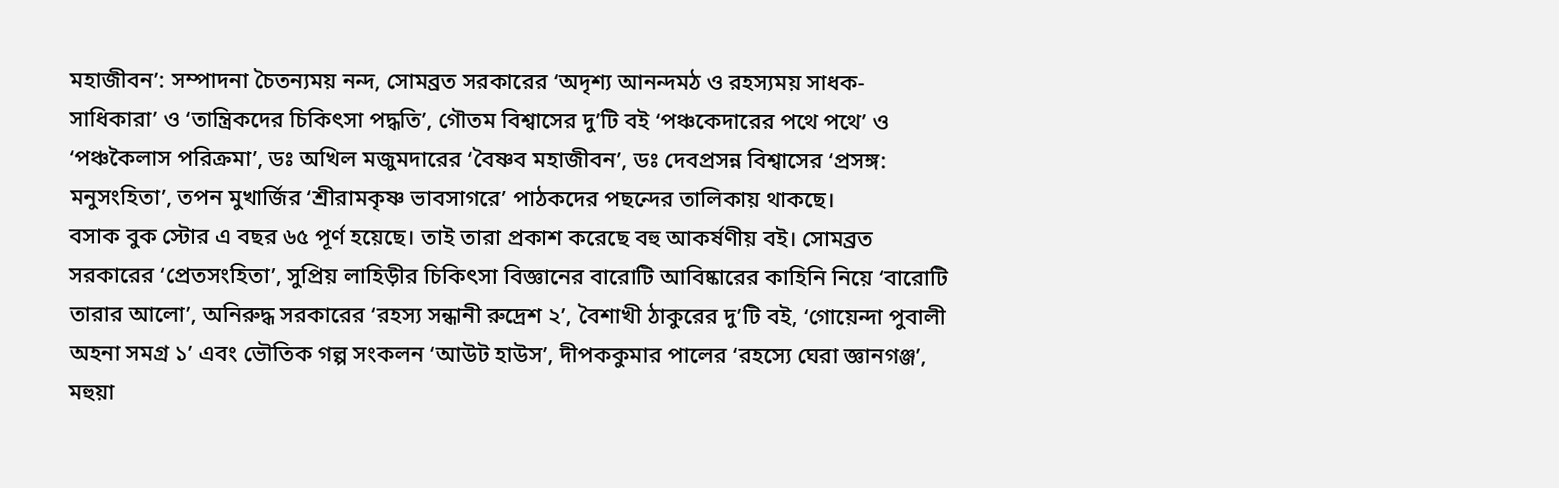মহাজীবন’: সম্পাদনা চৈতন্যময় নন্দ, সোমব্রত সরকারের ‘অদৃশ্য আনন্দমঠ ও রহস্যময় সাধক-সাধিকারা’ ও ‘তান্ত্রিকদের চিকিৎসা পদ্ধতি’, গৌতম বিশ্বাসের দু’টি বই ‘পঞ্চকেদারের পথে পথে’ ও ‘পঞ্চকৈলাস পরিক্রমা’, ডঃ অখিল মজুমদারের ‘বৈষ্ণব মহাজীবন’, ডঃ দেবপ্রসন্ন বিশ্বাসের ‘প্রসঙ্গ: মনুসংহিতা’, তপন মুখার্জির ‘শ্রীরামকৃষ্ণ ভাবসাগরে’ পাঠকদের পছন্দের তালিকায় থাকছে।
বসাক বুক স্টোর এ বছর ৬৫ পূর্ণ হয়েছে। তাই তারা প্রকাশ করেছে বহু আকর্ষণীয় বই। সোমব্রত সরকারের ‘প্রেতসংহিতা’, সুপ্রিয় লাহিড়ীর চিকিৎসা বিজ্ঞানের বারোটি আবিষ্কারের কাহিনি নিয়ে ‘বারোটি তারার আলো’, অনিরুদ্ধ সরকারের ‘রহস্য সন্ধানী রুদ্রেশ ২’, বৈশাখী ঠাকুরের দু’টি বই, ‘গোয়েন্দা পুবালী অহনা সমগ্র ১’ এবং ভৌতিক গল্প সংকলন ‘আউট হাউস’, দীপককুমার পালের ‘রহস্যে ঘেরা জ্ঞানগঞ্জ’, মহুয়া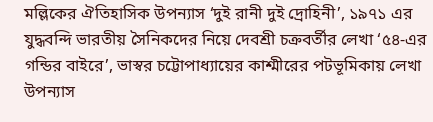মল্লিকের ঐতিহাসিক উপন্যাস ‘দুই রানী দুই দ্রোহিনী’, ১৯৭১ এর যুদ্ধবন্দি ভারতীয় সৈনিকদের নিয়ে দেবশ্রী চক্রবর্তীর লেখা ‘৫৪-এর গন্ডির বাইরে’, ভাস্বর চট্টোপাধ্যায়ের কাশ্মীরের পটভূমিকায় লেখা উপন্যাস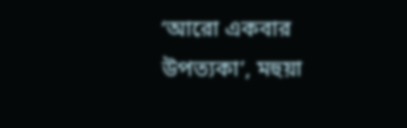‘আরো একবার উপত্যকা’, মহুয়া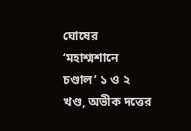ঘোষের ‘মহাশ্মশানে চণ্ডাল’ ১ ও ২ খণ্ড, অভীক দত্তের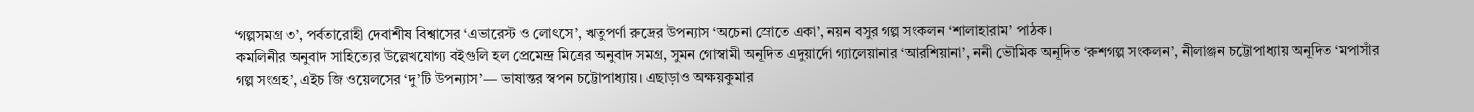‘গল্পসমগ্র ৩’, পর্বতারোহী দেবাশীষ বিশ্বাসের ‘এভারেস্ট ও লোৎসে’, ঋতুপর্ণা রুদ্রের উপন্যাস ‘অচেনা স্রোতে একা’, নয়ন বসুর গল্প সংকলন ‘শালাহারাম’ পাঠক।
কমলিনীর অনুবাদ সাহিত্যের উল্লেখযোগ্য বইগুলি হল প্রেমেন্দ্র মিত্রের অনুবাদ সমগ্র, সুমন গোস্বামী অনূদিত এদুয়ার্দো গ্যালেয়ানার ‘আরশিয়ানা’, ননী ভৌমিক অনূদিত ‘রুশগল্প সংকলন’, নীলাঞ্জন চট্টোপাধ্যায় অনূদিত ‘মপাসাঁর গল্প সংগ্রহ’, এইচ জি ওয়েলসের ‘দু’টি উপন্যাস’— ভাষান্তর স্বপন চট্টোপাধ্যায়। এছাড়াও অক্ষয়কুমার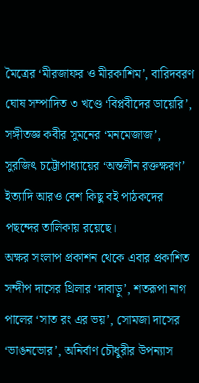মৈত্রের ‘মীরজাফর ও মীরকাশিম’, বারিদবরণ ঘোষ সম্পাদিত ৩ খণ্ডে ‘বিপ্লবীদের ডায়েরি’, সঙ্গীতজ্ঞ কবীর সুমনের ‘মনমেজাজ’, সুরজিৎ চট্টোপাধ্যায়ের ‘অন্তর্লীন রক্তক্ষরণ’ ইত্যাদি আরও বেশ কিছু বই পাঠকদের পছন্দের তালিকায় রয়েছে।
অক্ষর সংলাপ প্রকাশন থেকে এবার প্রকাশিত সন্দীপ দাসের থ্রিলার ‘দাবাড়ু’, শতরূপা নাগ পালের ‘সাত রং এর ভয়’, সোমজা দাসের ‘ভাঙনভোর’, অনির্বাণ চৌধুরীর উপন্যাস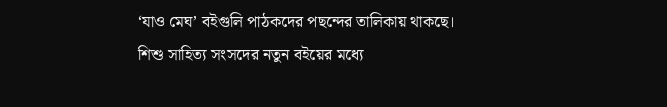‘যাও মেঘ’ বইগুলি পাঠকদের পছন্দের তালিকায় থাকছে।
শিশু সাহিত্য সংসদের নতুন বইয়ের মধ্যে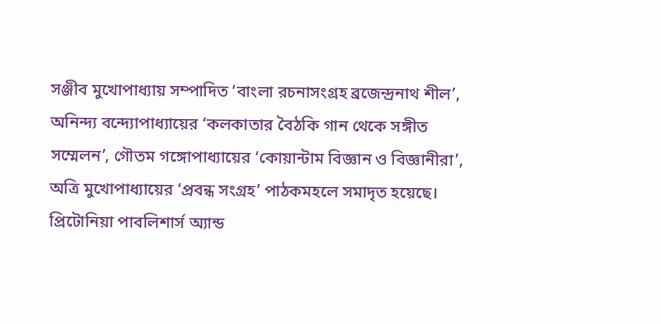সঞ্জীব মুখোপাধ্যায় সম্পাদিত ‘বাংলা রচনাসংগ্রহ ব্রজেন্দ্রনাথ শীল’, অনিন্দ্য বন্দ্যোপাধ্যায়ের ‘কলকাতার বৈঠকি গান থেকে সঙ্গীত সম্মেলন’, গৌতম গঙ্গোপাধ্যায়ের ‘কোয়ান্টাম বিজ্ঞান ও বিজ্ঞানীরা’, অত্রি মুখোপাধ্যায়ের ‘প্রবন্ধ সংগ্রহ’ পাঠকমহলে সমাদৃত হয়েছে।
প্রিটোনিয়া পাবলিশার্স অ্যান্ড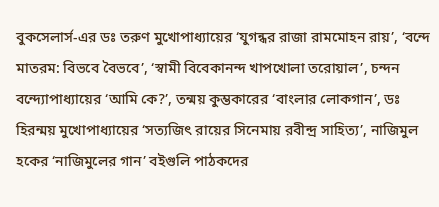বুকসেলার্স-এর ডঃ তরুণ মুখোপাধ্যায়ের ‘যুগন্ধর রাজা রামমোহন রায়’, ‘বন্দে মাতরম: বিভবে বৈভবে’, ‘স্বামী বিবেকানন্দ খাপখোলা তরোয়াল’, চন্দন বন্দ্যোপাধ্যায়ের ‘আমি কে?’, তন্ময় কুম্ভকারের ‘বাংলার লোকগান’, ডঃ হিরন্ময় মুখোপাধ্যায়ের ‘সত্যজিৎ রায়ের সিনেমায় রবীন্দ্র সাহিত্য’, নাজিমুল হকের ‘নাজিমুলের গান’ বইগুলি পাঠকদের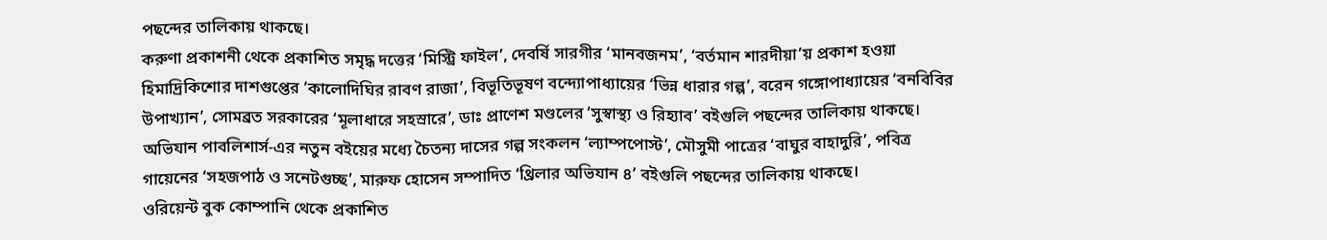পছন্দের তালিকায় থাকছে।
করুণা প্রকাশনী থেকে প্রকাশিত সমৃদ্ধ দত্তের ‘মিস্ট্রি ফাইল’, দেবর্ষি সারগীর ‘মানবজনম’, ‘বর্তমান শারদীয়া’য় প্রকাশ হওয়া হিমাদ্রিকিশোর দাশগুপ্তের ‘কালোদিঘির রাবণ রাজা’, বিভূতিভূষণ বন্দ্যোপাধ্যায়ের ‘ভিন্ন ধারার গল্প’, বরেন গঙ্গোপাধ্যায়ের ‘বনবিবির উপাখ্যান’, সোমব্রত সরকারের ‘মূলাধারে সহস্রারে’, ডাঃ প্রাণেশ মণ্ডলের ‘সুস্বাস্থ্য ও রিহ্যাব’ বইগুলি পছন্দের তালিকায় থাকছে।
অভিযান পাবলিশার্স-এর নতুন বইয়ের মধ্যে চৈতন্য দাসের গল্প সংকলন ‘ল্যাম্পপোস্ট’, মৌসুমী পাত্রের ‘বাঘুর বাহাদুরি’, পবিত্র গায়েনের ‘সহজপাঠ ও সনেটগুচ্ছ’, মারুফ হোসেন সম্পাদিত ‘থ্রিলার অভিযান ৪’ বইগুলি পছন্দের তালিকায় থাকছে।
ওরিয়েন্ট বুক কোম্পানি থেকে প্রকাশিত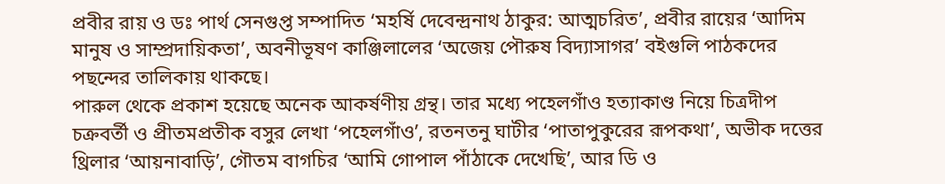প্রবীর রায় ও ডঃ পার্থ সেনগুপ্ত সম্পাদিত ‘মহর্ষি দেবেন্দ্রনাথ ঠাকুর: আত্মচরিত’, প্রবীর রায়ের ‘আদিম মানুষ ও সাম্প্রদায়িকতা’, অবনীভূষণ কাঞ্জিলালের ‘অজেয় পৌরুষ বিদ্যাসাগর’ বইগুলি পাঠকদের পছন্দের তালিকায় থাকছে।
পারুল থেকে প্রকাশ হয়েছে অনেক আকর্ষণীয় গ্রন্থ। তার মধ্যে পহেলগাঁও হত্যাকাণ্ড নিয়ে চিত্রদীপ চক্রবর্তী ও প্রীতমপ্রতীক বসুর লেখা ‘পহেলগাঁও’, রতনতনু ঘাটীর ‘পাতাপুকুরের রূপকথা’, অভীক দত্তের থ্রিলার ‘আয়নাবাড়ি’, গৌতম বাগচির ‘আমি গোপাল পাঁঠাকে দেখেছি’, আর ডি ও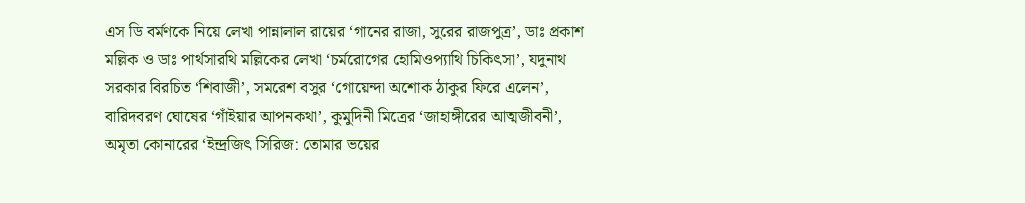এস ডি বর্মণকে নিয়ে লেখা পান্নালাল রায়ের ‘গানের রাজা, সুরের রাজপুত্র’, ডাঃ প্রকাশ মল্লিক ও ডাঃ পার্থসারথি মল্লিকের লেখা ‘চর্মরোগের হোমিওপ্যাথি চিকিৎসা’, যদুনাথ সরকার বিরচিত ‘শিবাজী’, সমরেশ বসুর ‘গোয়েন্দা অশোক ঠাকুর ফিরে এলেন’, বারিদবরণ ঘোষের ‘গাঁইয়ার আপনকথা’, কুমুদিনী মিত্রের ‘জাহাঙ্গীরের আত্মজীবনী’, অমৃতা কোনারের ‘ইন্দ্রজিৎ সিরিজ: তোমার ভয়ের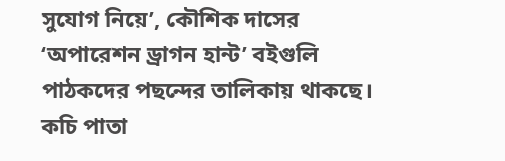সুযোগ নিয়ে’, কৌশিক দাসের ‘অপারেশন ড্রাগন হান্ট’ বইগুলি পাঠকদের পছন্দের তালিকায় থাকছে।
কচি পাতা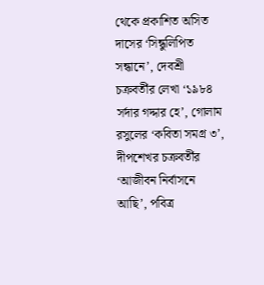থেকে প্রকাশিত অসিত দাসের ‘সিন্ধুলিপিত সন্ধানে’, দেবশ্রী চক্রবর্তীর লেখা ‘১৯৮৪ সর্দার গদ্দার হে’, গোলাম রসুলের ‘কবিতা সমগ্র ৩’, দীপশেখর চক্রবর্তীর ‘আজীবন নির্বাসনে আছি’, পবিত্র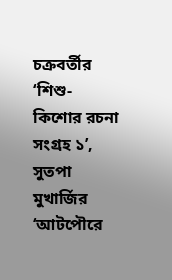চক্রবর্তীর ‘শিশু-কিশোর রচনা সংগ্রহ ১’, সুতপা মুখার্জির ‘আটপৌরে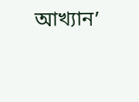আখ্যান’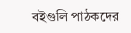বইগুলি পাঠকদের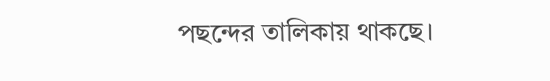পছন্দের তালিকায় থাকছে।